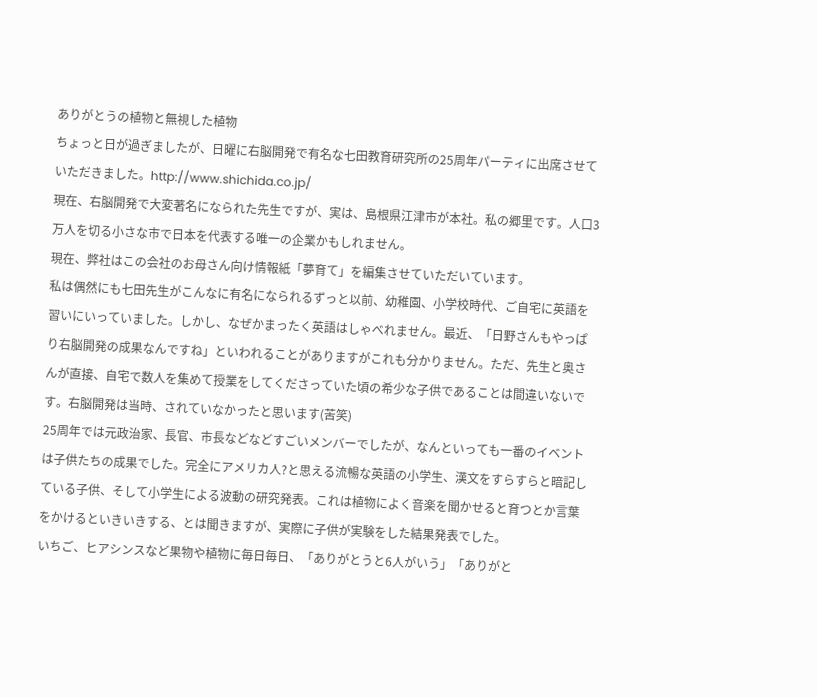ありがとうの植物と無視した植物
ちょっと日が過ぎましたが、日曜に右脳開発で有名な七田教育研究所の25周年パーティに出席させていただきました。http://www.shichida.co.jp/
現在、右脳開発で大変著名になられた先生ですが、実は、島根県江津市が本社。私の郷里です。人口3万人を切る小さな市で日本を代表する唯一の企業かもしれません。
現在、弊社はこの会社のお母さん向け情報紙「夢育て」を編集させていただいています。
私は偶然にも七田先生がこんなに有名になられるずっと以前、幼稚園、小学校時代、ご自宅に英語を習いにいっていました。しかし、なぜかまったく英語はしゃべれません。最近、「日野さんもやっぱり右脳開発の成果なんですね」といわれることがありますがこれも分かりません。ただ、先生と奥さんが直接、自宅で数人を集めて授業をしてくださっていた頃の希少な子供であることは間違いないです。右脳開発は当時、されていなかったと思います(苦笑)
25周年では元政治家、長官、市長などなどすごいメンバーでしたが、なんといっても一番のイベントは子供たちの成果でした。完全にアメリカ人?と思える流暢な英語の小学生、漢文をすらすらと暗記している子供、そして小学生による波動の研究発表。これは植物によく音楽を聞かせると育つとか言葉をかけるといきいきする、とは聞きますが、実際に子供が実験をした結果発表でした。
いちご、ヒアシンスなど果物や植物に毎日毎日、「ありがとうと6人がいう」「ありがと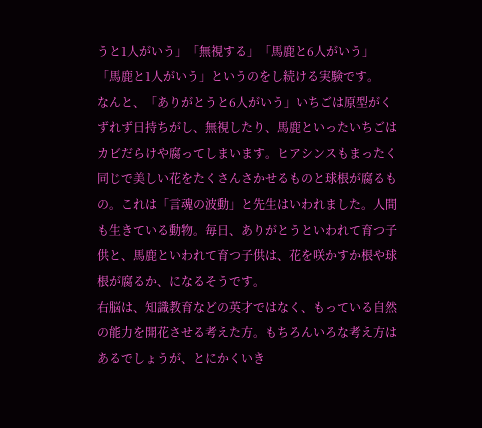うと1人がいう」「無視する」「馬鹿と6人がいう」「馬鹿と1人がいう」というのをし続ける実験です。
なんと、「ありがとうと6人がいう」いちごは原型がくずれず日持ちがし、無視したり、馬鹿といったいちごはカビだらけや腐ってしまいます。ヒアシンスもまったく同じで美しい花をたくさんさかせるものと球根が腐るもの。これは「言魂の波動」と先生はいわれました。人間も生きている動物。毎日、ありがとうといわれて育つ子供と、馬鹿といわれて育つ子供は、花を咲かすか根や球根が腐るか、になるそうです。
右脳は、知識教育などの英才ではなく、もっている自然の能力を開花させる考えた方。もちろんいろな考え方はあるでしょうが、とにかくいき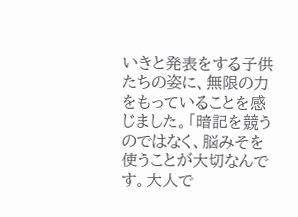いきと発表をする子供たちの姿に、無限の力をもっていることを感じました。「暗記を競うのではなく、脳みそを使うことが大切なんです。大人で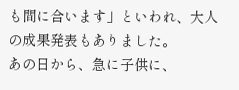も間に合います」といわれ、大人の成果発表もありました。
あの日から、急に子供に、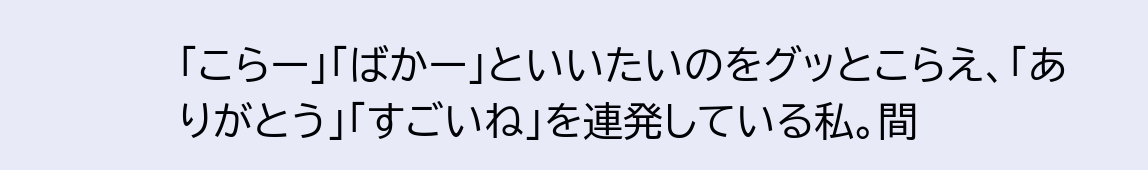「こらー」「ばかー」といいたいのをグッとこらえ、「ありがとう」「すごいね」を連発している私。間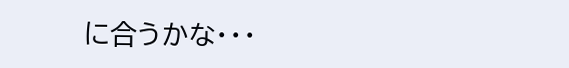に合うかな・・・